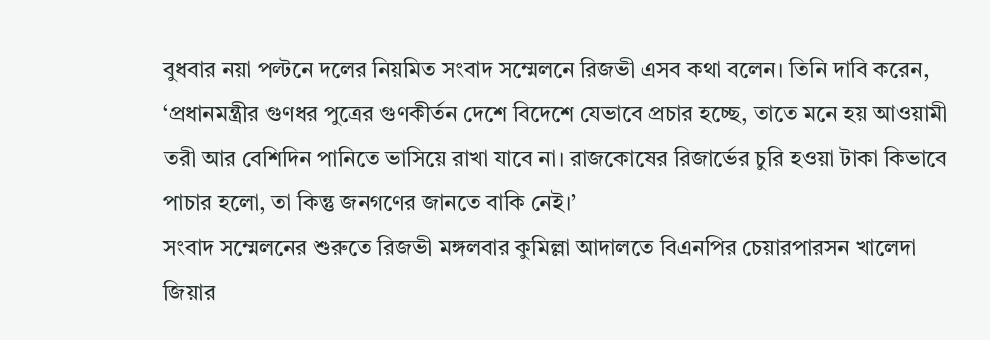বুধবার নয়া পল্টনে দলের নিয়মিত সংবাদ সম্মেলনে রিজভী এসব কথা বলেন। তিনি দাবি করেন, ‘প্রধানমন্ত্রীর গুণধর পুত্রের গুণকীর্তন দেশে বিদেশে যেভাবে প্রচার হচ্ছে, তাতে মনে হয় আওয়ামী তরী আর বেশিদিন পানিতে ভাসিয়ে রাখা যাবে না। রাজকোষের রিজার্ভের চুরি হওয়া টাকা কিভাবে পাচার হলো, তা কিন্তু জনগণের জানতে বাকি নেই।’
সংবাদ সম্মেলনের শুরুতে রিজভী মঙ্গলবার কুমিল্লা আদালতে বিএনপির চেয়ারপারসন খালেদা জিয়ার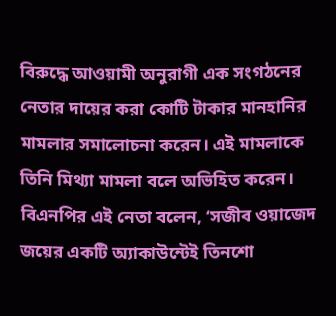বিরুদ্ধে আওয়ামী অনুরাগী এক সংগঠনের নেতার দায়ের করা কোটি টাকার মানহানির মামলার সমালোচনা করেন। এই মামলাকে তিনি মিথ্যা মামলা বলে অভিহিত করেন।
বিএনপির এই নেতা বলেন, ‘সজীব ওয়াজেদ জয়ের একটি অ্যাকাউন্টেই তিনশো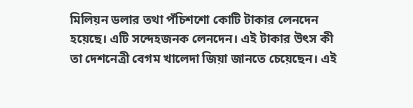মিলিয়ন ডলার তথা পঁচিশশো কোটি টাকার লেনদেন হয়েছে। এটি সন্দেহজনক লেনদেন। এই টাকার উৎস কী তা দেশনেত্রী বেগম খালেদা জিয়া জানতে চেয়েছেন। এই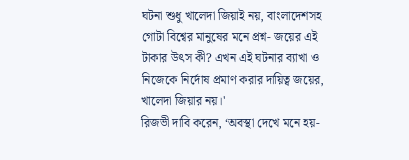ঘটনা শুধু খালেদা জিয়াই নয়, বাংলাদেশসহ গোটা বিশ্বের মানুষের মনে প্রশ্ন- জয়ের এই টাকার উৎস কী? এখন এই ঘটনার ব্যাখা ও নিজেকে নির্দোষ প্রমাণ করার দায়িত্ব জয়ের, খালেদা জিয়ার নয়।'
রিজভী দাবি করেন, ‘অবস্থা দেখে মনে হয়-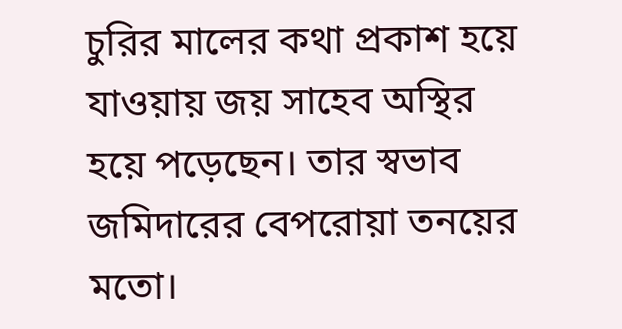চুরির মালের কথা প্রকাশ হয়ে যাওয়ায় জয় সাহেব অস্থির হয়ে পড়েছেন। তার স্বভাব জমিদারের বেপরোয়া তনয়ের মতো।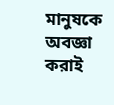মানুষকে অবজ্ঞা করাই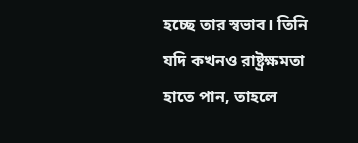হচ্ছে তার স্বভাব। তিনি যদি কখনও রাষ্ট্রক্ষমতা হাতে পান, তাহলে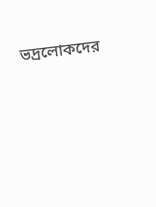ভদ্রলোকদের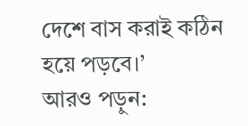দেশে বাস করাই কঠিন হয়ে পড়বে।’
আরও পড়ুন: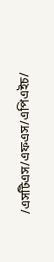/এসটিএস/এফএস/এপিএইচ/